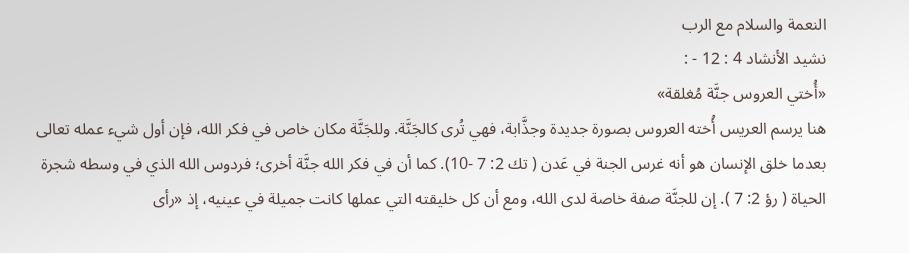النعمة والسلام مع الرب
نشيد الأنشاد 4 : 12 - :
«أُختي العروس جنَّة مُغلقة»
هنا يرسم العريس أُخته العروس بصورة جديدة وجذَّابة، فهي تُرى كالجَنَّة. وللجَنَّة مكان خاص في فكر الله، فإن أول شيء عمله تعالى بعدما خلق الإنسان هو أنه غرس الجنة في عَدن ( تك 2: 7 -10). كما أن في فكر الله جنَّة أخرى؛ فردوس الله الذي في وسطه شجرة الحياة ( رؤ 2: 7 ). إن للجنَّة صفة خاصة لدى الله، ومع أن كل خليقته التي عملها كانت جميلة في عينيه، إذ «رأى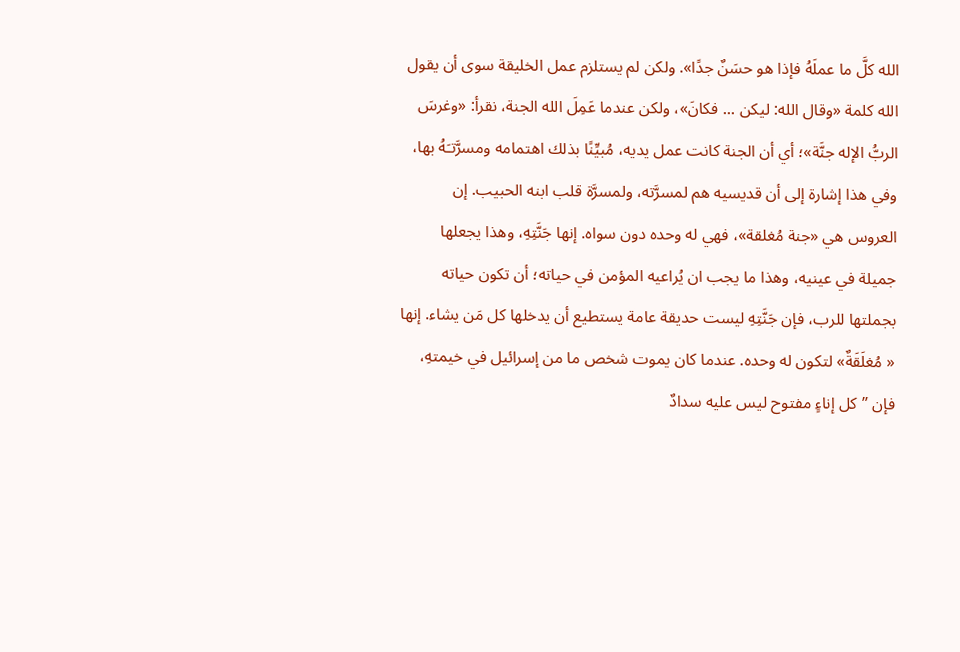الله كلَّ ما عملَهُ فإذا هو حسَنٌ جدًا». ولكن لم يستلزم عمل الخليقة سوى أن يقول الله كلمة «وقال الله: ليكن ... فكانَ»، ولكن عندما عَمِلَ الله الجنة، نقرأ: «وغرسَ الربُّ الإله جنَّة»؛ أي أن الجنة كانت عمل يديه، مُبيِّنًا بذلك اهتمامه ومسرَّتـَهُ بها، وفي هذا إشارة إلى أن قديسيه هم لمسرَّته، ولمسرَّة قلب ابنه الحبيب. إن العروس هي «جنة مُغلقة»، فهي له وحده دون سواه. إنها جَنَّتِهِ، وهذا يجعلها جميلة في عينيه، وهذا ما يجب ان يُراعيه المؤمن في حياته؛ أن تكون حياته بجملتها للرب، فإن جَنَّتِهِ ليست حديقة عامة يستطيع أن يدخلها كل مَن يشاء. إنها « مُغلَقَةٌ» لتكون له وحده. عندما كان يموت شخص ما من إسرائيل في خيمتهِ، فإن ”كل إناءٍ مفتوح ليس عليه سدادٌ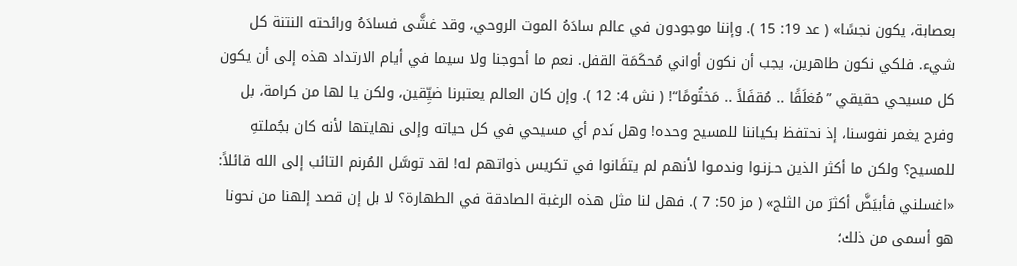بعصابة، يكون نجسًا» ( عد 19: 15 ). وإننا موجودون في عالم سادَهُ الموت الروحي، وقد غشَّى فسادَهُ ورائحته النتنة كل شيء. فلكي نكون طاهرين، يجب أن نكون أواني مُحكَمَة القفل. نعم ما أحوجنا ولا سيما في أيام الارتداد هذه إلى أن يكون كل مسيحي حقيقي ”مُغلَقًا .. مُقفَلاً .. مَختُومًا“! ( نش 4: 12 ). وإن كان العالم يعتبرنا ضيِّقين، ولكن يا لها من كرامة، بل وفرح يغمر نفوسنا، إذ نحتفظ بكياننا للمسيح وحده! وهل نَدم أي مسيحي في كل حياته وإلى نهايتها لأنه كان بجُملتهِ للمسيح؟ ولكن ما أكثر الذين حـزنـوا وندمـوا لأنهم لم يتفَانوا في تكريس ذواتهم له! لقد توسَّل المُرنم التائب إلى الله قائلاً: «اغسلني فأبيَضَّ أكثرَ من الثلج» ( مز 50: 7 ). فهل لنا مثل هذه الرغبة الصادقة في الطهارة؟ لا بل إن قصد إلهنا من نحونا هو أسمى من ذلك؛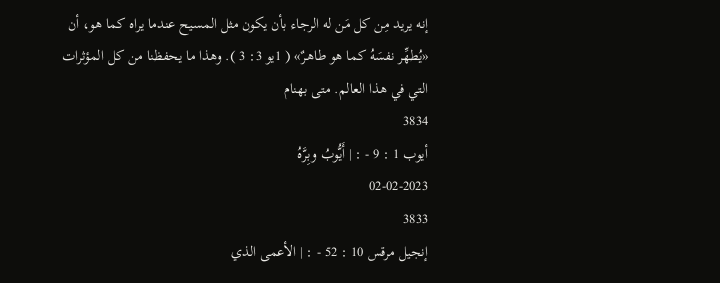إنه يريد مِن كل مَن له الرجاء بأن يكون مثل المسيح عندما يراه كما هو، أن «يُطهِّر نفسَهُ كما هو طاهـرٌ» ( 1يو 3: 3 ). وهذا ما يحفظنا من كل المؤثرات التي في هذا العالم. متى بهنام
3834
أيوب 1 : 9 - : | أَيُّوبُ وبِرَّهُ
02-02-2023
3833
إنجيل مرقس 10 : 52 - : | الأعمى الذي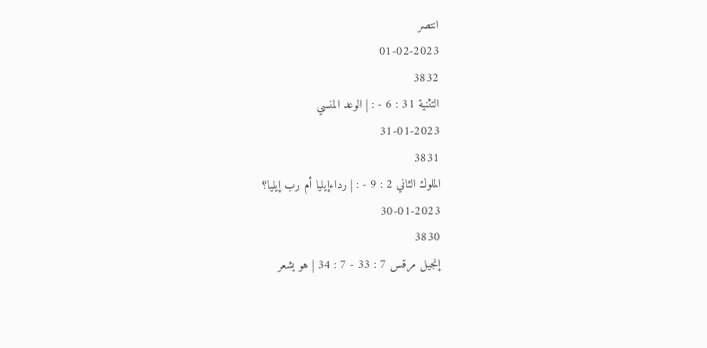انتصر
01-02-2023
3832
التثنية 31 : 6 - : | الوعد المنسي
31-01-2023
3831
الملوك الثاني 2 : 9 - : | رداءإيليا أم رب إيليا؟
30-01-2023
3830
إنجيل مرقس 7 : 33 - 7 : 34 | هو يشعر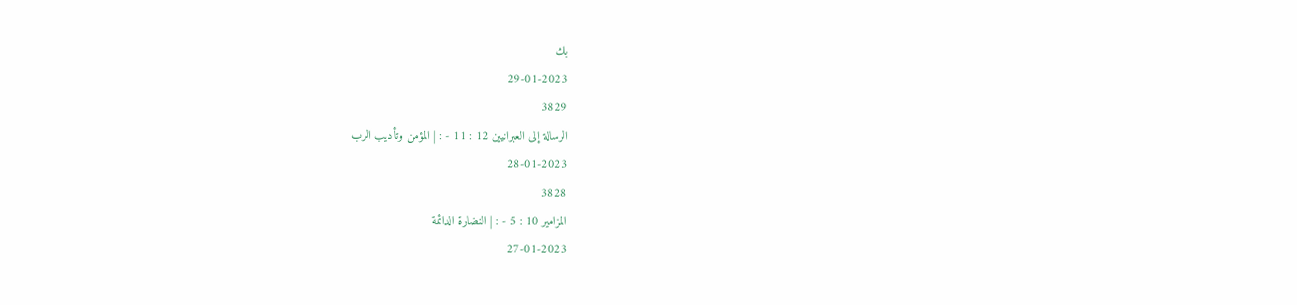بك
29-01-2023
3829
الرسالة إلى العبرانيين 12 : 11 - : | المؤمن وتأديب الرب
28-01-2023
3828
المزامير 10 : 5 - : | النضارة الدائمة
27-01-2023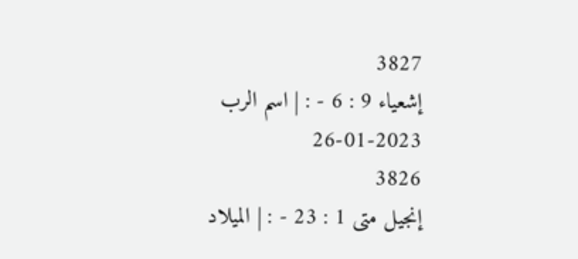3827
إشعياء 9 : 6 - : | اسم الرب
26-01-2023
3826
إنجيل متى 1 : 23 - : | الميلاد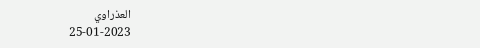العذراوي
25-01-2023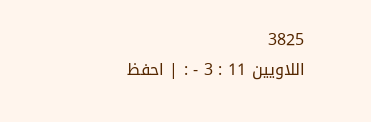3825
اللاويين 11 : 3 - : | احفظ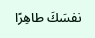نفسَكَ طاهِرًا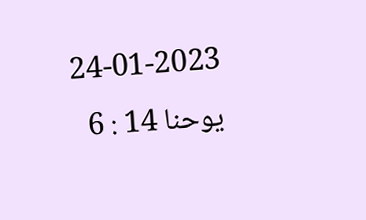24-01-2023
يوحنا 14 : 6